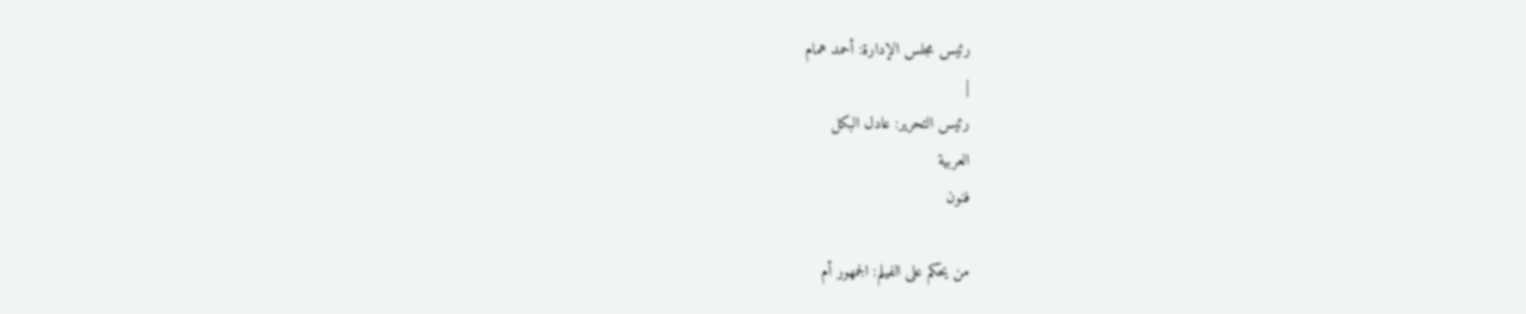رئيس مجلس الإدارة: أحمد همام
|
رئيس التحرير: عادل البكل
العربية
فنون

من يحكم على الفيلم: الجمهور أم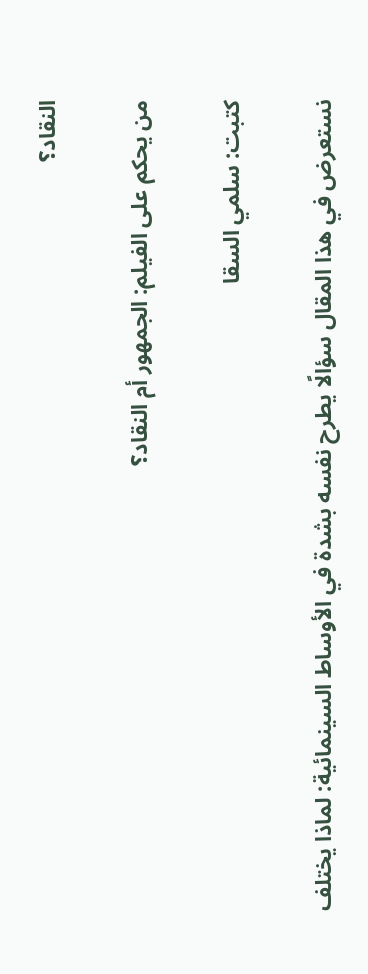النقاد؟

من يحكم على الفيلم: الجمهور أم النقاد؟

كتبت: سلمي السقا

نستعرض في هذا المقال سؤالًا يطرح نفسه بشدة في الأوساط السينمائية: لماذا يختلف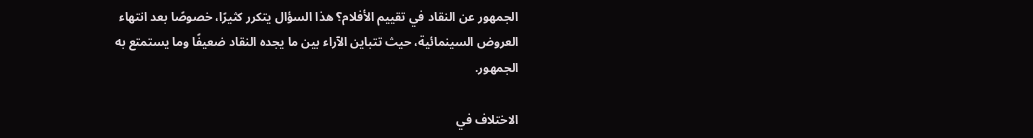الجمهور عن النقاد في تقييم الأفلام؟ هذا السؤال يتكرر كثيرًا، خصوصًا بعد انتهاء العروض السينمائية، حيث تتباين الآراء بين ما يجده النقاد ضعيفًا وما يستمتع به الجمهور.

الاختلاف في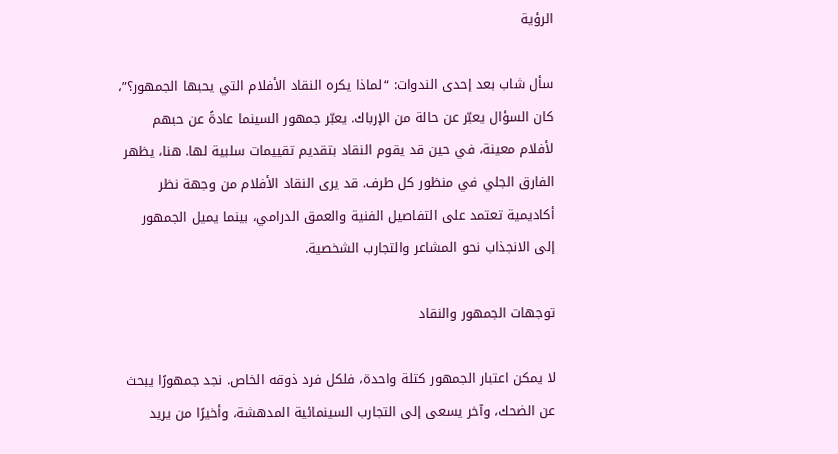الرؤية

سأل شاب بعد إحدى الندوات: “لماذا يكره النقاد الأفلام التي يحبها الجمهور؟”، كان السؤال يعبّر عن حالة من الإرباك. يعبّر جمهور السينما عادةً عن حبهم لأفلام معينة، في حين قد يقوم النقاد بتقديم تقييمات سلبية لها. هنا، يظهر الفارق الجلي في منظور كل طرف. قد يرى النقاد الأفلام من وجهة نظر أكاديمية تعتمد على التفاصيل الفنية والعمق الدرامي، بينما يميل الجمهور إلى الانجذاب نحو المشاعر والتجارب الشخصية.

توجهات الجمهور والنقاد

لا يمكن اعتبار الجمهور كتلة واحدة، فلكل فرد ذوقه الخاص. نجد جمهورًا يبحث عن الضحك، وآخر يسعى إلى التجارب السينمائية المدهشة، وأخيرًا من يريد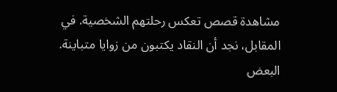مشاهدة قصص تعكس رحلتهم الشخصية. في المقابل، نجد أن النقاد يكتبون من زوايا متباينة. البعض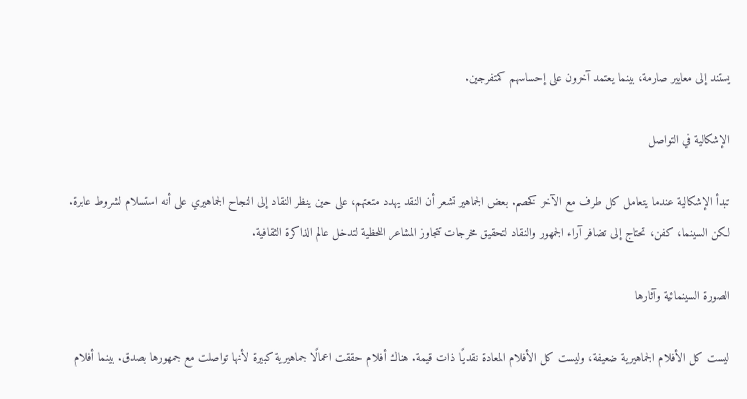يستند إلى معايير صارمة، بينما يعتمد آخرون على إحساسهم كمتفرجين.

الإشكالية في التواصل

تبدأ الإشكالية عندما يتعامل كل طرف مع الآخر كخصم. بعض الجماهير تشعر أن النقد يهدد متعتهم، على حين ينظر النقاد إلى النجاح الجماهيري على أنه استسلام لشروط عابرة. لكن السينما، كفن، تحتاج إلى تضافر آراء الجمهور والنقاد لتحقيق مخرجات تتجاوز المشاعر اللحظية لتدخل عالم الذاكرة الثقافية.

الصورة السينمائية وآثارها

ليست كل الأفلام الجماهيرية ضعيفة، وليست كل الأفلام المعادة نقديًا ذات قيمة. هناك أفلام حققت اعمالًا جماهيرية كبيرة لأنها تواصلت مع جمهورها بصدق. بينما أفلام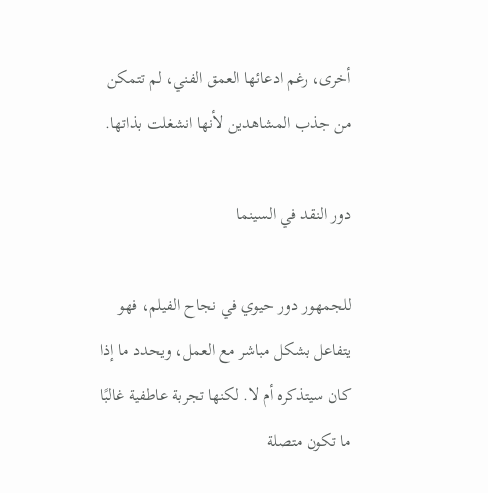أخرى، رغم ادعائها العمق الفني، لم تتمكن من جذب المشاهدين لأنها انشغلت بذاتها.

دور النقد في السينما

للجمهور دور حيوي في نجاح الفيلم، فهو يتفاعل بشكل مباشر مع العمل، ويحدد ما إذا كان سيتذكره أم لا. لكنها تجربة عاطفية غالبًا ما تكون متصلة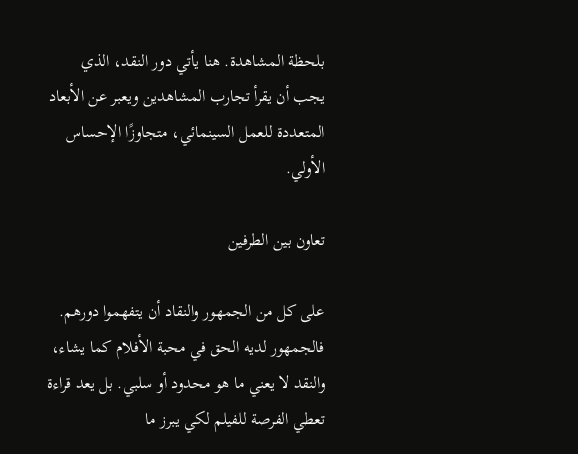بلحظة المشاهدة. هنا يأتي دور النقد، الذي يجب أن يقرأ تجارب المشاهدين ويعبر عن الأبعاد المتعددة للعمل السينمائي، متجاوزًا الإحساس الأولي.

تعاون بين الطرفين

على كل من الجمهور والنقاد أن يتفهموا دورهم. فالجمهور لديه الحق في محبة الأفلام كما يشاء، والنقد لا يعني ما هو محدود أو سلبي. بل يعد قراءة تعطي الفرصة للفيلم لكي يبرز ما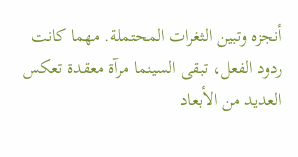أنجزه وتبين الثغرات المحتملة. مهما كانت ردود الفعل، تبقى السينما مرآة معقدة تعكس العديد من الأبعاد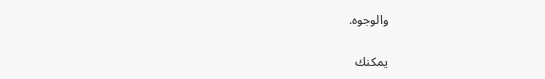والوجوه.

يمكنك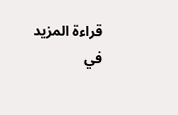قراءة المزيد في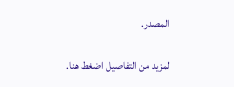المصدر.

لمزيد من التفاصيل اضغط هنا.